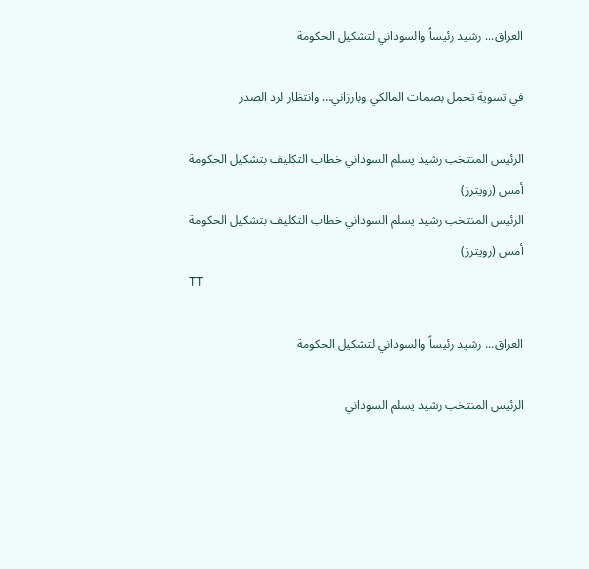العراق... رشيد رئيساً والسوداني لتشكيل الحكومة

في تسوية تحمل بصمات المالكي وبارزاني… وانتظار لرد الصدر

الرئيس المنتخب رشيد يسلم السوداني خطاب التكليف بتشكيل الحكومة أمس (رويترز)
الرئيس المنتخب رشيد يسلم السوداني خطاب التكليف بتشكيل الحكومة أمس (رويترز)
TT

العراق... رشيد رئيساً والسوداني لتشكيل الحكومة

الرئيس المنتخب رشيد يسلم السوداني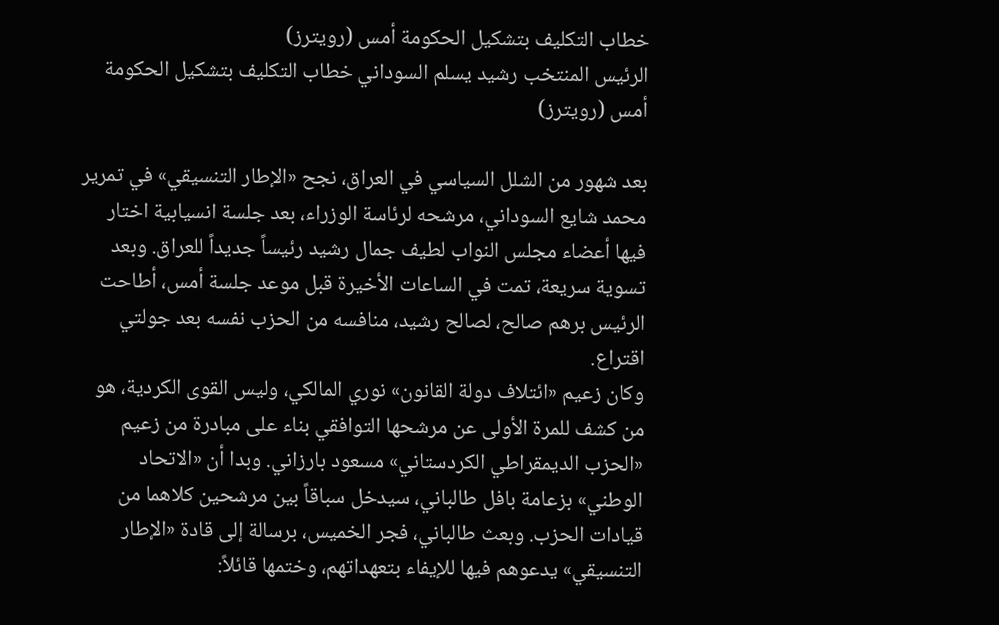خطاب التكليف بتشكيل الحكومة أمس (رويترز)
الرئيس المنتخب رشيد يسلم السوداني خطاب التكليف بتشكيل الحكومة أمس (رويترز)

بعد شهور من الشلل السياسي في العراق، نجح «الإطار التنسيقي» في تمرير محمد شايع السوداني، مرشحه لرئاسة الوزراء، بعد جلسة انسيابية اختار فيها أعضاء مجلس النواب لطيف جمال رشيد رئيساً جديداً للعراق. وبعد تسوية سريعة، تمت في الساعات الأخيرة قبل موعد جلسة أمس، أطاحت الرئيس برهم صالح، لصالح رشيد، منافسه من الحزب نفسه بعد جولتي اقتراع.
وكان زعيم «ائتلاف دولة القانون» نوري المالكي، وليس القوى الكردية، هو من كشف للمرة الأولى عن مرشحها التوافقي بناء على مبادرة من زعيم «الحزب الديمقراطي الكردستاني» مسعود بارزاني. وبدا أن «الاتحاد الوطني» بزعامة بافل طالباني، سيدخل سباقاً بين مرشحين كلاهما من قيادات الحزب. وبعث طالباني، فجر الخميس، برسالة إلى قادة «الإطار التنسيقي» يدعوهم فيها للإيفاء بتعهداتهم، وختمها قائلاً: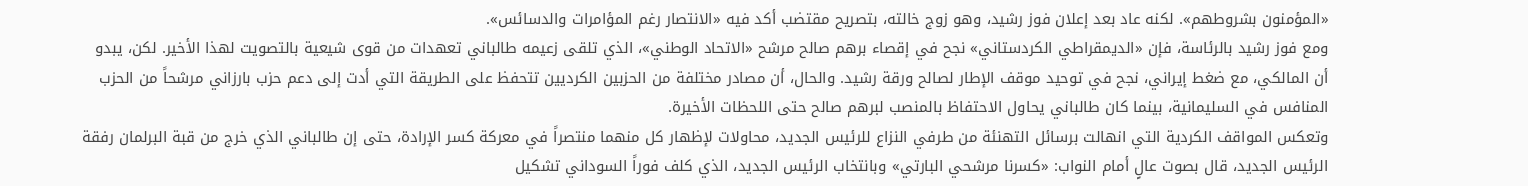«المؤمنون بشروطهم». لكنه عاد بعد إعلان فوز رشيد، وهو زوج خالته، بتصريح مقتضب أكد فيه «الانتصار رغم المؤامرات والدسائس».
ومع فوز رشيد بالرئاسة، فإن «الديمقراطي الكردستاني» نجح في إقصاء برهم صالح مرشح «الاتحاد الوطني»، الذي تلقى زعيمه طالباني تعهدات من قوى شيعية بالتصويت لهذا الأخير. لكن، يبدو أن المالكي، مع ضغط إيراني، نجح في توحيد موقف الإطار لصالح ورقة رشيد. والحال، أن مصادر مختلفة من الحزبين الكرديين تتحفظ على الطريقة التي أدت إلى دعم حزب بارزاني مرشحاً من الحزب المنافس في السليمانية، بينما كان طالباني يحاول الاحتفاظ بالمنصب لبرهم صالح حتى اللحظات الأخيرة.
وتعكس المواقف الكردية التي انهالت برسائل التهنئة من طرفي النزاع للرئيس الجديد، محاولات لإظهار كل منهما منتصراً في معركة كسر الإرادة، حتى إن طالباني الذي خرج من قبة البرلمان رفقة الرئيس الجديد، قال بصوت عالٍ أمام النواب: «كسرنا مرشحي البارتي» وبانتخاب الرئيس الجديد، الذي كلف فوراً السوداني تشكيل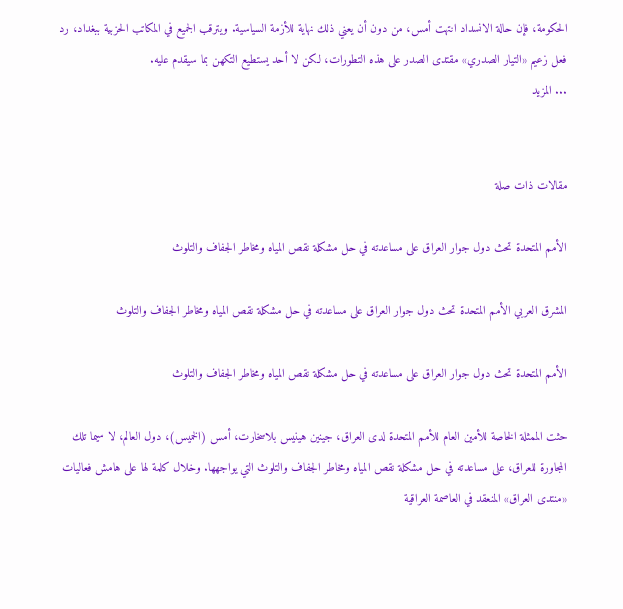الحكومة، فإن حالة الانسداد انتهت أمس، من دون أن يعني ذلك نهاية للأزمة السياسية. ويترقب الجميع في المكاتب الحزبية ببغداد، رد فعل زعيم «التيار الصدري» مقتدى الصدر على هذه التطورات، لكن لا أحد يستطيع التكهن بما سيقدم عليه.
... المزيد


مقالات ذات صلة

الأمم المتحدة تحث دول جوار العراق على مساعدته في حل مشكلة نقص المياه ومخاطر الجفاف والتلوث

المشرق العربي الأمم المتحدة تحث دول جوار العراق على مساعدته في حل مشكلة نقص المياه ومخاطر الجفاف والتلوث

الأمم المتحدة تحث دول جوار العراق على مساعدته في حل مشكلة نقص المياه ومخاطر الجفاف والتلوث

حثت الممثلة الخاصة للأمين العام للأمم المتحدة لدى العراق، جينين هينيس بلاسخارت، أمس (الخميس)، دول العالم، لا سيما تلك المجاورة للعراق، على مساعدته في حل مشكلة نقص المياه ومخاطر الجفاف والتلوث التي يواجهها. وخلال كلمة لها على هامش فعاليات «منتدى العراق» المنعقد في العاصمة العراقية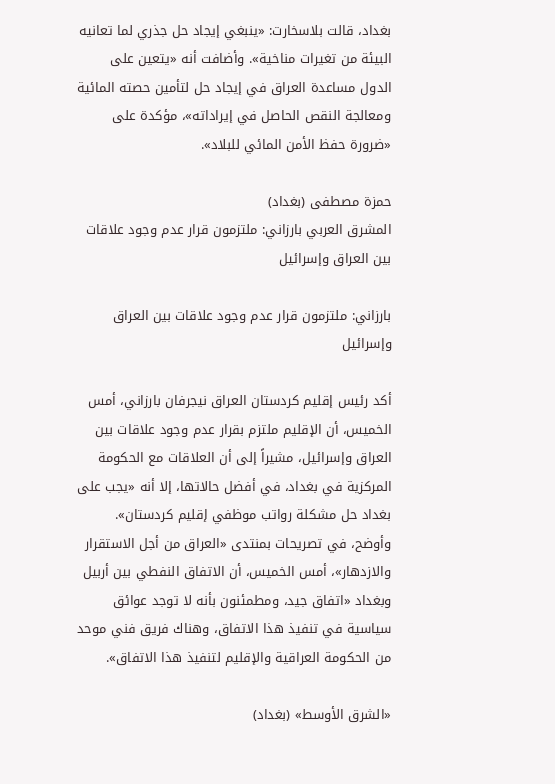بغداد، قالت بلاسخارت: «ينبغي إيجاد حل جذري لما تعانيه البيئة من تغيرات مناخية». وأضافت أنه «يتعين على الدول مساعدة العراق في إيجاد حل لتأمين حصته المائية ومعالجة النقص الحاصل في إيراداته»، مؤكدة على «ضرورة حفظ الأمن المائي للبلاد».

حمزة مصطفى (بغداد)
المشرق العربي بارزاني: ملتزمون قرار عدم وجود علاقات بين العراق وإسرائيل

بارزاني: ملتزمون قرار عدم وجود علاقات بين العراق وإسرائيل

أكد رئيس إقليم كردستان العراق نيجرفان بارزاني، أمس الخميس، أن الإقليم ملتزم بقرار عدم وجود علاقات بين العراق وإسرائيل، مشيراً إلى أن العلاقات مع الحكومة المركزية في بغداد، في أفضل حالاتها، إلا أنه «يجب على بغداد حل مشكلة رواتب موظفي إقليم كردستان». وأوضح، في تصريحات بمنتدى «العراق من أجل الاستقرار والازدهار»، أمس الخميس، أن الاتفاق النفطي بين أربيل وبغداد «اتفاق جيد، ومطمئنون بأنه لا توجد عوائق سياسية في تنفيذ هذا الاتفاق، وهناك فريق فني موحد من الحكومة العراقية والإقليم لتنفيذ هذا الاتفاق».

«الشرق الأوسط» (بغداد)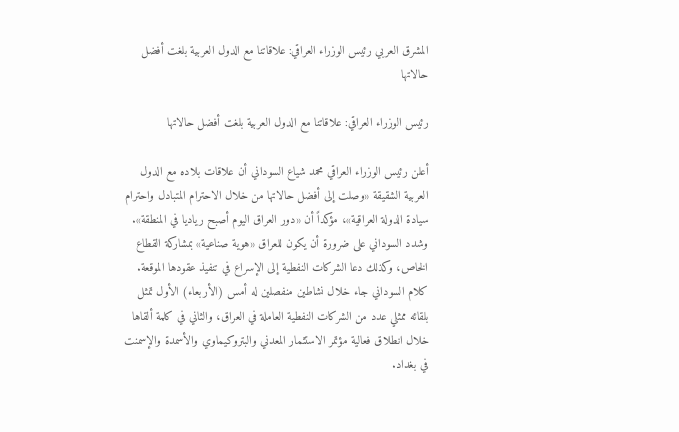المشرق العربي رئيس الوزراء العراقي: علاقاتنا مع الدول العربية بلغت أفضل حالاتها

رئيس الوزراء العراقي: علاقاتنا مع الدول العربية بلغت أفضل حالاتها

أعلن رئيس الوزراء العراقي محمد شياع السوداني أن علاقات بلاده مع الدول العربية الشقيقة «وصلت إلى أفضل حالاتها من خلال الاحترام المتبادل واحترام سيادة الدولة العراقية»، مؤكداً أن «دور العراق اليوم أصبح رياديا في المنطقة». وشدد السوداني على ضرورة أن يكون للعراق «هوية صناعية» بمشاركة القطاع الخاص، وكذلك دعا الشركات النفطية إلى الإسراع في تنفيذ عقودها الموقعة. كلام السوداني جاء خلال نشاطين منفصلين له أمس (الأربعاء) الأول تمثل بلقائه ممثلي عدد من الشركات النفطية العاملة في العراق، والثاني في كلمة ألقاها خلال انطلاق فعالية مؤتمر الاستثمار المعدني والبتروكيماوي والأسمدة والإسمنت في بغداد.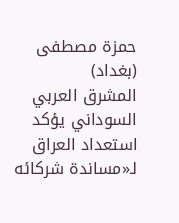حمزة مصطفى (بغداد)
المشرق العربي السوداني يؤكد استعداد العراق لـ«مساندة شركائه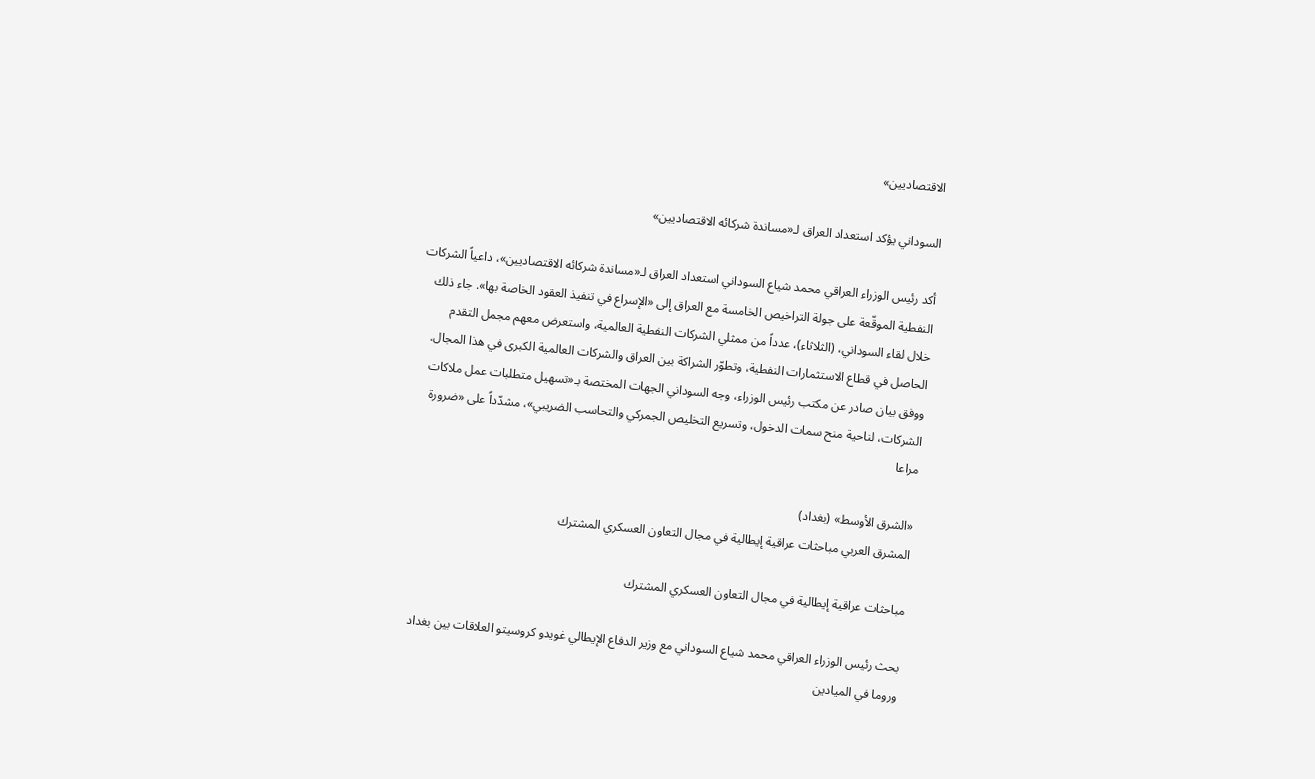الاقتصاديين»

السوداني يؤكد استعداد العراق لـ«مساندة شركائه الاقتصاديين»

أكد رئيس الوزراء العراقي محمد شياع السوداني استعداد العراق لـ«مساندة شركائه الاقتصاديين»، داعياً الشركات النفطية الموقّعة على جولة التراخيص الخامسة مع العراق إلى «الإسراع في تنفيذ العقود الخاصة بها». جاء ذلك خلال لقاء السوداني، (الثلاثاء)، عدداً من ممثلي الشركات النفطية العالمية، واستعرض معهم مجمل التقدم الحاصل في قطاع الاستثمارات النفطية، وتطوّر الشراكة بين العراق والشركات العالمية الكبرى في هذا المجال. ووفق بيان صادر عن مكتب رئيس الوزراء، وجه السوداني الجهات المختصة بـ«تسهيل متطلبات عمل ملاكات الشركات، لناحية منح سمات الدخول، وتسريع التخليص الجمركي والتحاسب الضريبي»، مشدّداً على «ضرورة مراعا

«الشرق الأوسط» (بغداد)
المشرق العربي مباحثات عراقية إيطالية في مجال التعاون العسكري المشترك

مباحثات عراقية إيطالية في مجال التعاون العسكري المشترك

بحث رئيس الوزراء العراقي محمد شياع السوداني مع وزير الدفاع الإيطالي غويدو كروسيتو العلاقات بين بغداد وروما في الميادين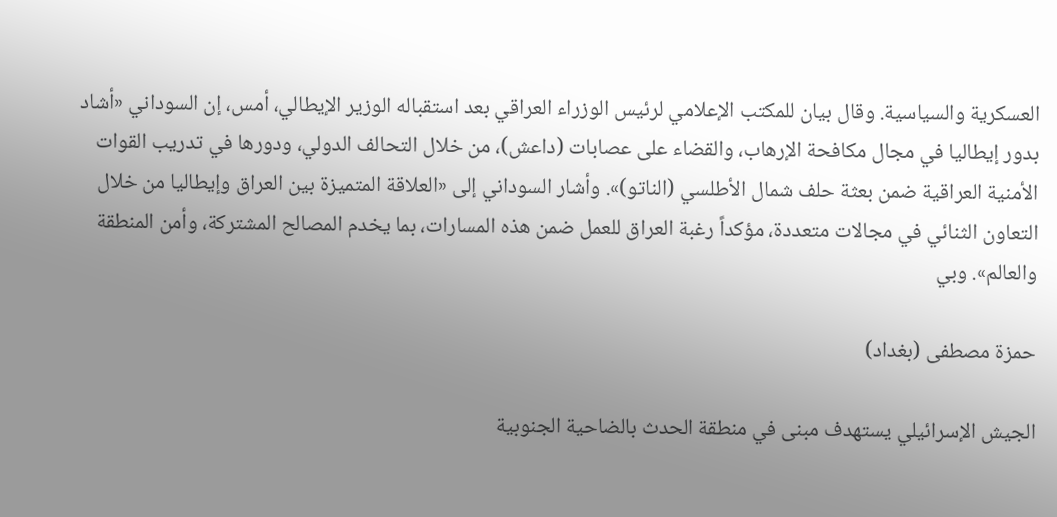العسكرية والسياسية. وقال بيان للمكتب الإعلامي لرئيس الوزراء العراقي بعد استقباله الوزير الإيطالي، أمس، إن السوداني «أشاد بدور إيطاليا في مجال مكافحة الإرهاب، والقضاء على عصابات (داعش)، من خلال التحالف الدولي، ودورها في تدريب القوات الأمنية العراقية ضمن بعثة حلف شمال الأطلسي (الناتو)». وأشار السوداني إلى «العلاقة المتميزة بين العراق وإيطاليا من خلال التعاون الثنائي في مجالات متعددة، مؤكداً رغبة العراق للعمل ضمن هذه المسارات، بما يخدم المصالح المشتركة، وأمن المنطقة والعالم». وبي

حمزة مصطفى (بغداد)

الجيش الإسرائيلي يستهدف مبنى في منطقة الحدث بالضاحية الجنوبية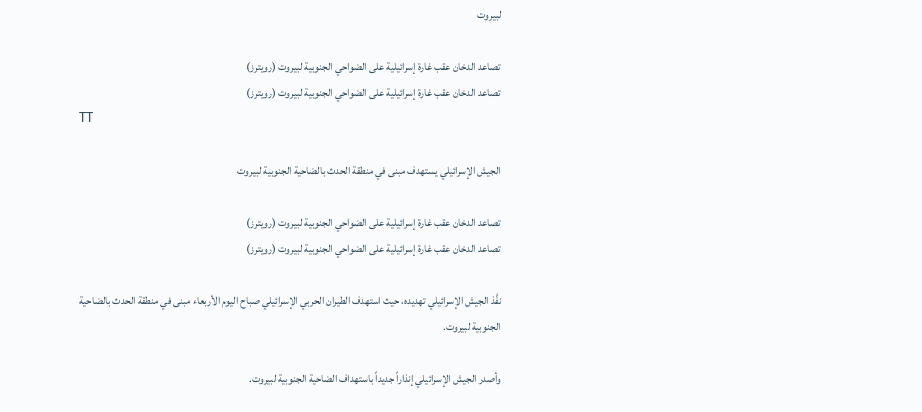لبيروت

تصاعد الدخان عقب غارة إسرائيلية على الضواحي الجنوبية لبيروت (رويترز)
تصاعد الدخان عقب غارة إسرائيلية على الضواحي الجنوبية لبيروت (رويترز)
TT

الجيش الإسرائيلي يستهدف مبنى في منطقة الحدث بالضاحية الجنوبية لبيروت

تصاعد الدخان عقب غارة إسرائيلية على الضواحي الجنوبية لبيروت (رويترز)
تصاعد الدخان عقب غارة إسرائيلية على الضواحي الجنوبية لبيروت (رويترز)

نفَّذ الجيش الإسرائيلي تهديده، حيث استهدف الطيران الحربي الإسرائيلي صباح اليوم الأربعاء مبنى في منطقة الحدث بالضاحية الجنوبية لبيروت.

وأصدر الجيش الإسرائيلي إنذاراً جديداً باستهداف الضاحية الجنوبية لبيروت.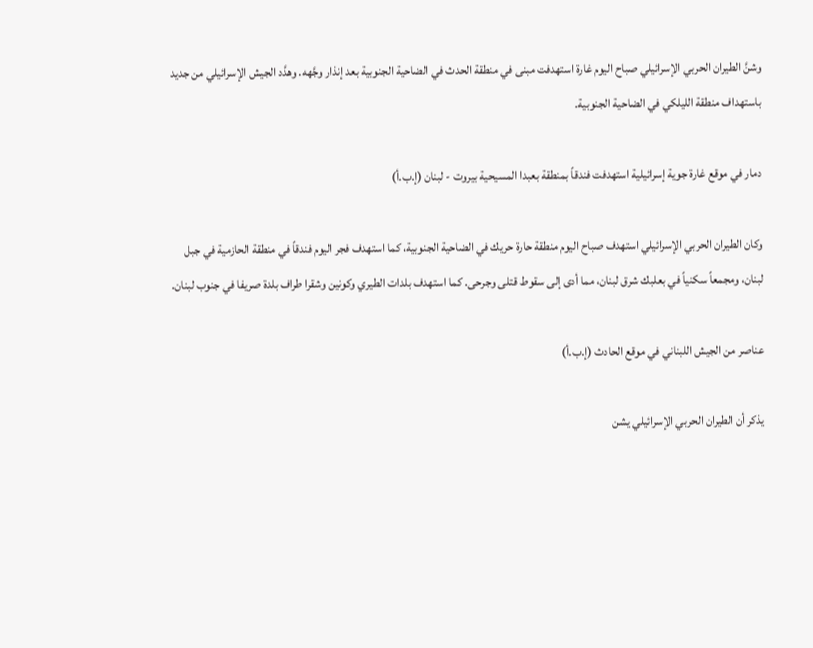وشنَّ الطيران الحربي الإسرائيلي صباح اليوم غارة استهدفت مبنى في منطقة الحدث في الضاحية الجنوبية بعد إنذار وجَّهه. وهدَّد الجيش الإسرائيلي من جديد باستهداف منطقة الليلكي في الضاحية الجنوبية.

دمار في موقع غارة جوية إسرائيلية استهدفت فندقاً بمنطقة بعبدا المسيحية بيروت - لبنان (إ.ب.أ)

وكان الطيران الحربي الإسرائيلي استهدف صباح اليوم منطقة حارة حريك في الضاحية الجنوبية، كما استهدف فجر اليوم فندقاً في منطقة الحازمية في جبل لبنان، ومجمعاً سكنياً في بعلبك شرق لبنان، مما أدى إلى سقوط قتلى وجرحى. كما استهدف بلدات الطيري وكونين وشقرا طراف بلدة صريفا في جنوب لبنان.

عناصر من الجيش اللبناني في موقع الحادث (إ.ب.أ)

يذكر أن الطيران الحربي الإسرائيلي يشن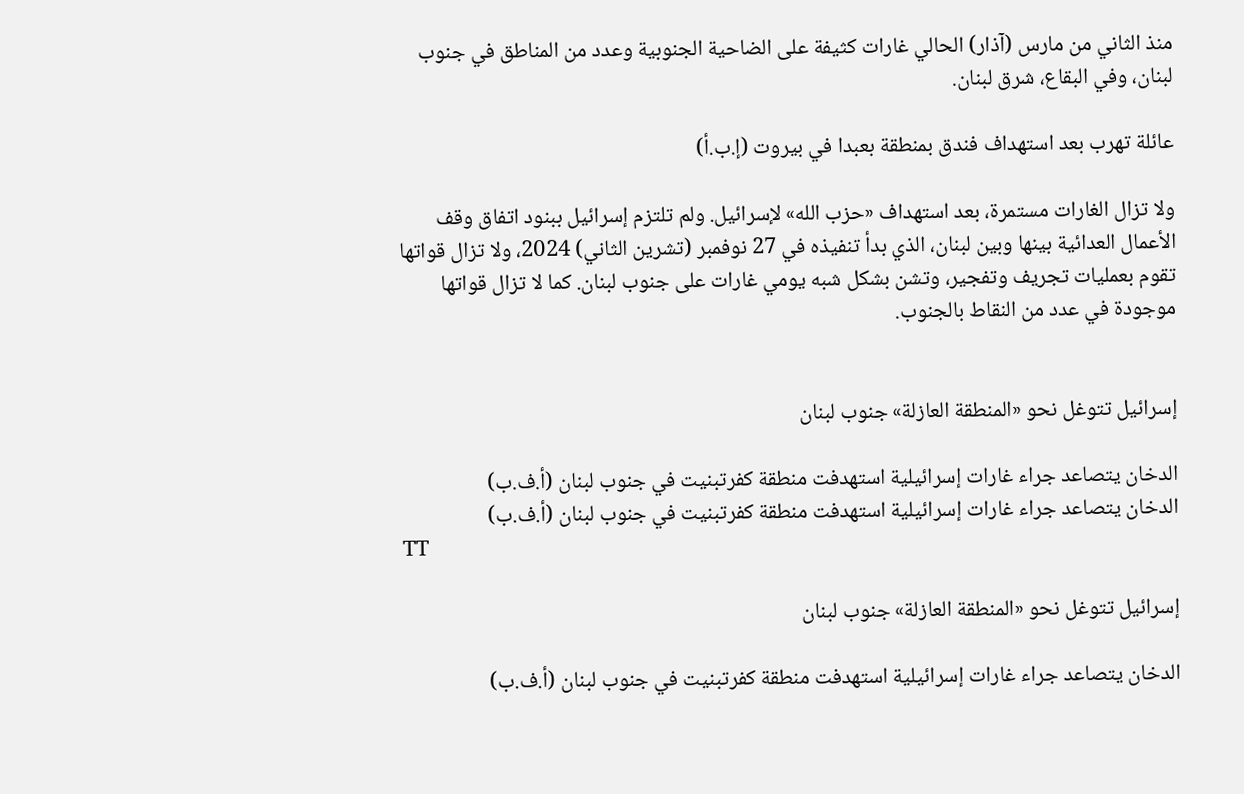منذ الثاني من مارس (آذار) الحالي غارات كثيفة على الضاحية الجنوبية وعدد من المناطق في جنوب لبنان، وفي البقاع، شرق لبنان.

عائلة تهرب بعد استهداف فندق بمنطقة بعبدا في بيروت (إ.ب.أ)

ولا تزال الغارات مستمرة، بعد استهداف «حزب الله» لإسرائيل. ولم تلتزم إسرائيل ببنود اتفاق وقف الأعمال العدائية بينها وبين لبنان، الذي بدأ تنفيذه في 27 نوفمبر (تشرين الثاني) 2024، ولا تزال قواتها تقوم بعمليات تجريف وتفجير، وتشن بشكل شبه يومي غارات على جنوب لبنان. كما لا تزال قواتها موجودة في عدد من النقاط بالجنوب.


إسرائيل تتوغل نحو «المنطقة العازلة» جنوب لبنان

الدخان يتصاعد جراء غارات إسرائيلية استهدفت منطقة كفرتبنيت في جنوب لبنان (أ.ف.ب)
الدخان يتصاعد جراء غارات إسرائيلية استهدفت منطقة كفرتبنيت في جنوب لبنان (أ.ف.ب)
TT

إسرائيل تتوغل نحو «المنطقة العازلة» جنوب لبنان

الدخان يتصاعد جراء غارات إسرائيلية استهدفت منطقة كفرتبنيت في جنوب لبنان (أ.ف.ب)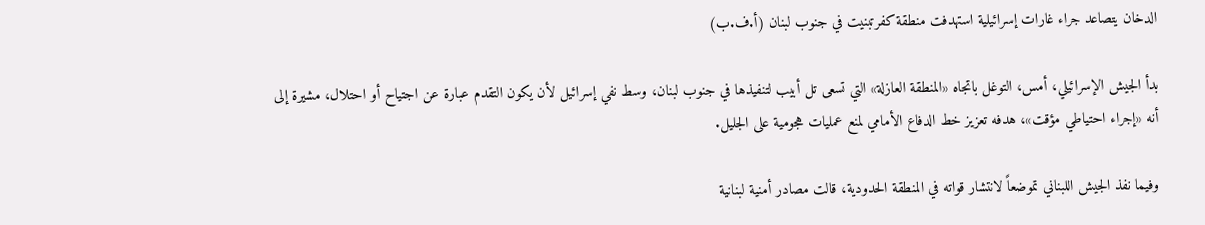الدخان يتصاعد جراء غارات إسرائيلية استهدفت منطقة كفرتبنيت في جنوب لبنان (أ.ف.ب)

بدأ الجيش الإسرائيلي، أمس، التوغل باتجاه «المنطقة العازلة» التي تسعى تل أبيب لتنفيذها في جنوب لبنان، وسط نفي إسرائيل لأن يكون التقدم عبارة عن اجتياح أو احتلال، مشيرة إلى أنه «إجراء احتياطي مؤقت»، هدفه تعزيز خط الدفاع الأمامي لمنع عمليات هجومية على الجليل.

وفيما نفذ الجيش اللبناني تموضعاً لانتشار قواته في المنطقة الحدودية، قالت مصادر أمنية لبنانية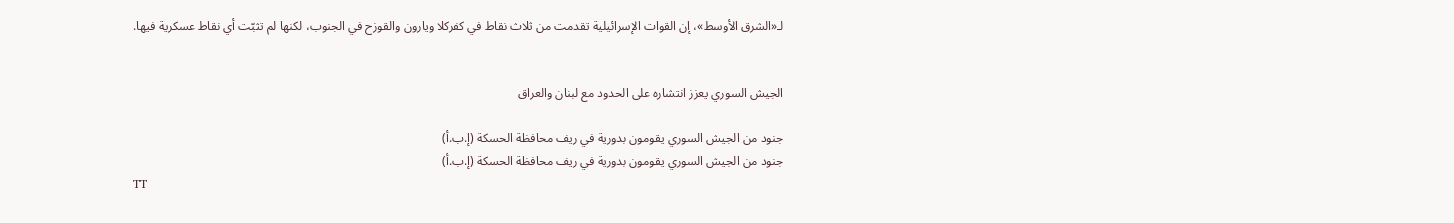لـ«الشرق الأوسط»، إن القوات الإسرائيلية تقدمت من ثلاث نقاط في كفركلا ويارون والقوزح في الجنوب، لكنها لم تثبّت أي نقاط عسكرية فيها.


الجيش السوري يعزز انتشاره على الحدود مع لبنان والعراق

جنود من الجيش السوري يقومون بدورية في ريف محافظة الحسكة (إ.ب.أ)
جنود من الجيش السوري يقومون بدورية في ريف محافظة الحسكة (إ.ب.أ)
TT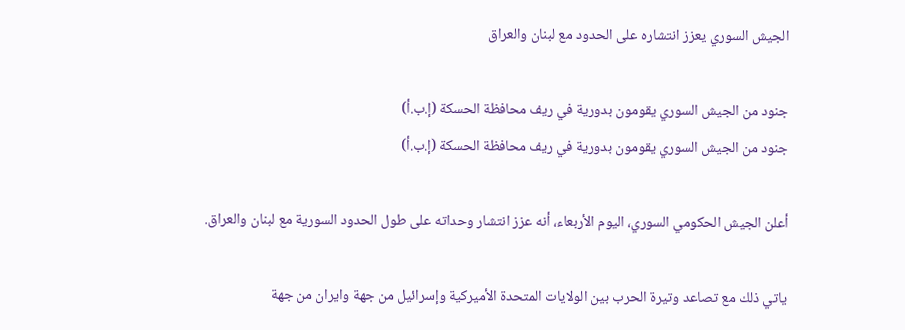الجيش السوري يعزز انتشاره على الحدود مع لبنان والعراق

جنود من الجيش السوري يقومون بدورية في ريف محافظة الحسكة (إ.ب.أ)
جنود من الجيش السوري يقومون بدورية في ريف محافظة الحسكة (إ.ب.أ)

أعلن الجيش الحكومي السوري، اليوم الأربعاء، أنه عزز انتشار وحداته على طول الحدود السورية مع لبنان والعراق.

ياتي ذلك مع تصاعد وتيرة الحرب بين الولايات المتحدة الأميركية وإسرائيل من جهة وايران من جهة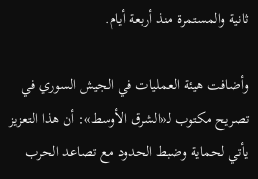ثانية والمستمرة منذ أربعة أيام.

وأضافت هيئة العمليات في الجيش السوري في تصريح مكتوب لـ«الشرق الأوسط»: أن هذا التعزيز يأتي لحماية وضبط الحدود مع تصاعد الحرب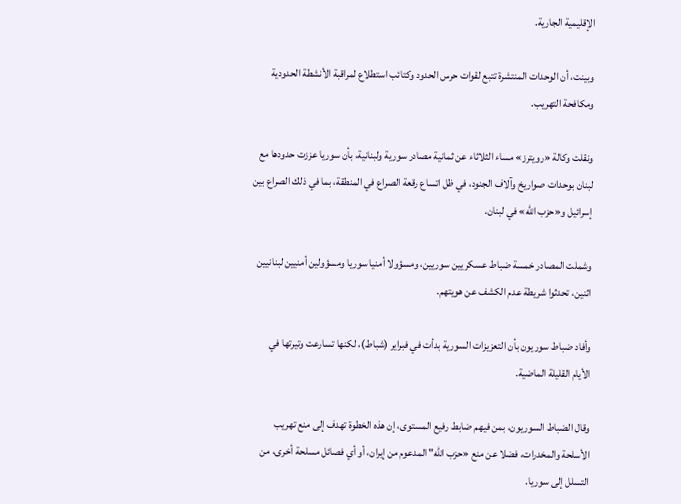الإقليمية الجارية.

وبينت، أن الوحدات المنتشرة تتبع لقوات حرس الحدود وكتائب استطلاع لمراقبة الأنشطة الحدودية ومكافحة التهريب.

ونقلت وكالة «رويترز» مساء الثلاثاء عن ثمانية مصادر سورية ولبنانية، بأن سوريا عززت حدودها مع لبنان بوحدات صواريخ وآلاف الجنود، في ظل اتساع رقعة الصراع في المنطقة، بما في ذلك الصراع بين إسرائيل و«حزب الله» في لبنان.

وشملت المصادر خمسة ضباط عسكريين سوريين، ومسؤولا أمنيا سوريا ومسؤولين أمنيين لبنانيين اثنين، تحدثوا شريطة عدم الكشف عن هويتهم.

وأفاد ضباط سوريون بأن التعزيزات السورية بدأت في فبراير (شباط)، لكنها تسارعت وتيرتها في الأيام القليلة الماضية.

وقال الضباط السوريون، بمن فيهم ضابط رفيع المستوى، إن هذه الخطوة تهدف إلى منع تهريب الأسلحة والمخدرات، فضلا عن منع «حزب الله" المدعوم من إيران، أو أي فصائل مسلحة أخرى، من التسلل إلى سوريا.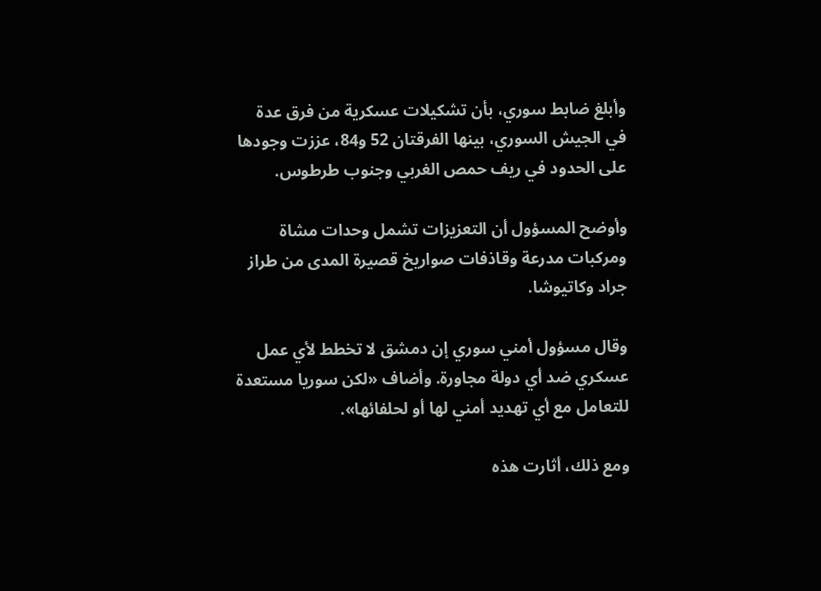وأبلغ ضابط سوري، بأن تشكيلات عسكرية من فرق عدة في الجيش السوري، بينها الفرقتان 52 و84، عززت وجودها على الحدود في ريف حمص الغربي وجنوب طرطوس.

وأوضح المسؤول أن التعزيزات تشمل وحدات مشاة ومركبات مدرعة وقاذفات صواريخ قصيرة المدى من طراز جراد وكاتيوشا.

وقال مسؤول أمني سوري إن دمشق لا تخطط لأي عمل عسكري ضد أي دولة مجاورة. وأضاف «لكن سوريا مستعدة للتعامل مع أي تهديد أمني لها أو لحلفائها».

ومع ذلك، أثارت هذه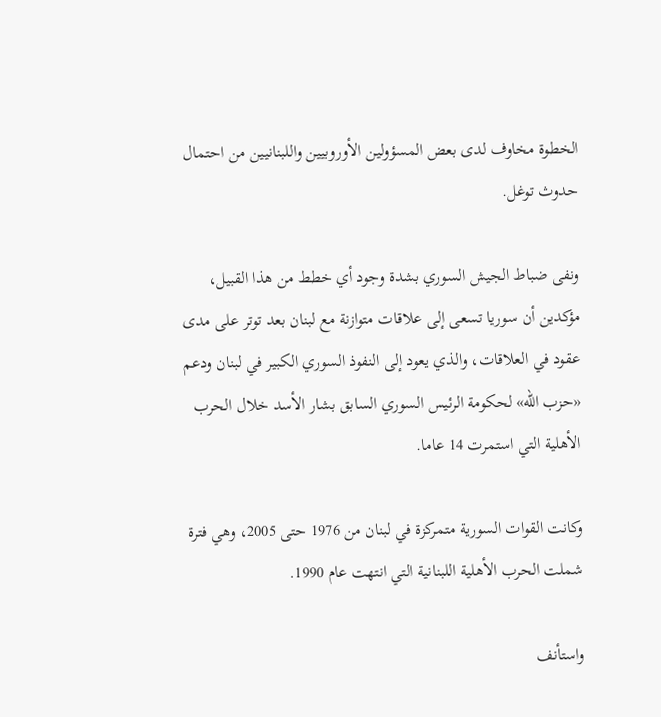الخطوة مخاوف لدى بعض المسؤولين الأوروبيين واللبنانيين من احتمال حدوث توغل.

ونفى ضباط الجيش السوري بشدة وجود أي خطط من هذا القبيل، مؤكدين أن سوريا تسعى إلى علاقات متوازنة مع لبنان بعد توتر على مدى عقود في العلاقات، والذي يعود إلى النفوذ السوري الكبير في لبنان ودعم «حزب الله» لحكومة الرئيس السوري السابق بشار الأسد خلال الحرب الأهلية التي استمرت 14 عاما.

وكانت القوات السورية متمركزة في لبنان من 1976 حتى 2005، وهي فترة شملت الحرب الأهلية اللبنانية التي انتهت عام 1990.

واستأنف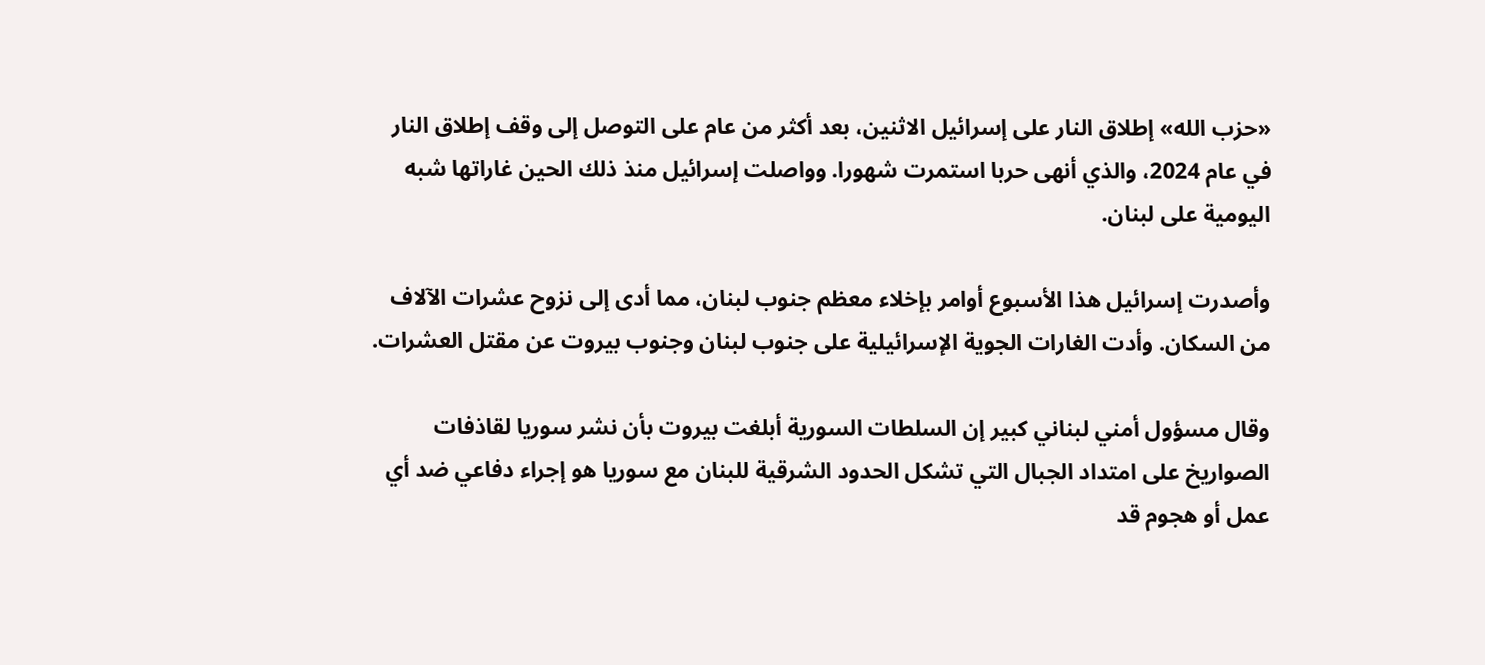«حزب الله» إطلاق النار على إسرائيل الاثنين، بعد أكثر من عام على التوصل إلى وقف إطلاق النار في عام 2024، والذي أنهى حربا استمرت شهورا. وواصلت إسرائيل منذ ذلك الحين غاراتها شبه اليومية على لبنان.

وأصدرت إسرائيل هذا الأسبوع أوامر بإخلاء معظم جنوب لبنان، مما أدى إلى نزوح عشرات الآلاف من السكان. وأدت الغارات الجوية الإسرائيلية على جنوب لبنان وجنوب بيروت عن مقتل العشرات.

وقال مسؤول أمني لبناني كبير إن السلطات السورية أبلغت بيروت بأن نشر سوريا لقاذفات الصواريخ على امتداد الجبال التي تشكل الحدود الشرقية للبنان مع سوريا هو إجراء دفاعي ضد أي عمل أو هجوم قد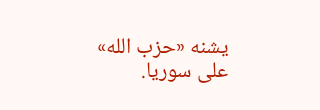يشنه «حزب الله» على سوريا.